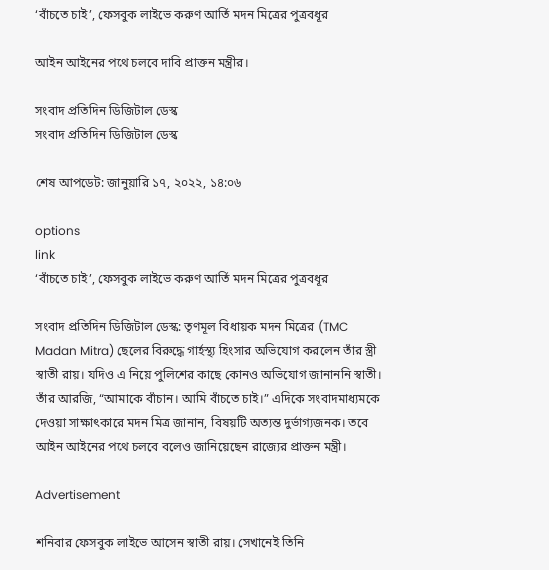‘বাঁচতে চাই’, ফেসবুক লাইভে করুণ আর্তি মদন মিত্রের পুত্রবধূর

আইন আইনের পথে চলবে দাবি প্রাক্তন মন্ত্রীর।

সংবাদ প্রতিদিন ডিজিটাল ডেস্ক
সংবাদ প্রতিদিন ডিজিটাল ডেস্ক

শেষ আপডেট: জানুয়ারি ১৭, ২০২২, ১৪:০৬

options
link
‘বাঁচতে চাই’, ফেসবুক লাইভে করুণ আর্তি মদন মিত্রের পুত্রবধূর

সংবাদ প্রতিদিন ডিজিটাল ডেস্ক: তৃণমূল বিধায়ক মদন মিত্রের (TMC Madan Mitra) ছেলের বিরুদ্ধে গার্হস্থ্য হিংসার অভিযোগ করলেন তাঁর স্ত্রী স্বাতী রায়। যদিও এ নিয়ে পুলিশের কাছে কোনও অভিযোগ জানাননি স্বাতী। তাঁর আরজি, “আমাকে বাঁচান। আমি বাঁচতে চাই।” এদিকে সংবাদমাধ্যমকে দেওয়া সাক্ষাৎকারে মদন মিত্র জানান, বিষয়টি অত্যন্ত দুর্ভাগ্যজনক। তবে আইন আইনের পথে চলবে বলেও জানিয়েছেন রাজ্যের প্রাক্তন মন্ত্রী।

Advertisement

শনিবার ফেসবুক লাইভে আসেন স্বাতী রায়। সেখানেই তিনি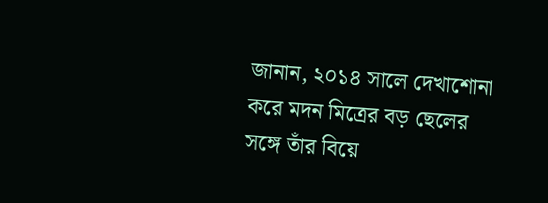জানান, ২০১৪ সালে দেখাশোনা করে মদন মিত্রের বড় ছেলের সঙ্গে তাঁর বিয়ে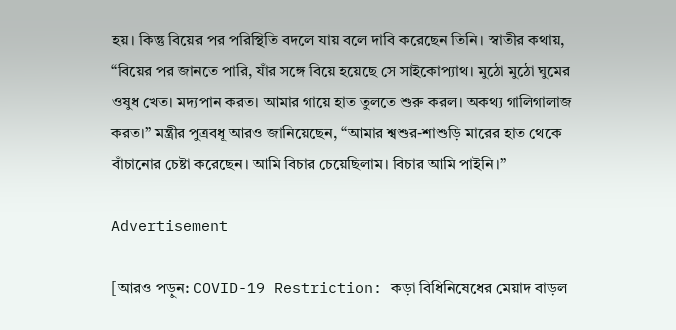হয়। কিন্তু বিয়ের পর পরিস্থিতি বদলে যায় বলে দাবি করেছেন তিনি। স্বাতীর কথায়, “বিয়ের পর জানতে পারি, যাঁর সঙ্গে বিয়ে হয়েছে সে সাইকোপ্যাথ। মুঠো মুঠো ঘুমের ওষুধ খেত। মদ্যপান করত। আমার গায়ে হাত তুলতে শুরু করল। অকথ্য গালিগালাজ করত।” মন্ত্রীর পুত্রবধূ আরও জানিয়েছেন, “আমার শ্বশুর-শাশুড়ি মারের হাত থেকে বাঁচানোর চেষ্টা করেছেন। আমি বিচার চেয়েছিলাম। বিচার আমি পাইনি।”

Advertisement

[আরও পড়ুন: COVID-19 Restriction: কড়া বিধিনিষেধের মেয়াদ বাড়ল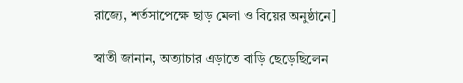রাজ্যে, শর্তসাপেক্ষে ছাড় মেলা ও বিয়ের অনুষ্ঠানে]

স্বাতী জানান, অত্যাচার এড়াতে বাড়ি ছেড়েছিলেন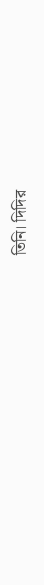তিনি। দিদির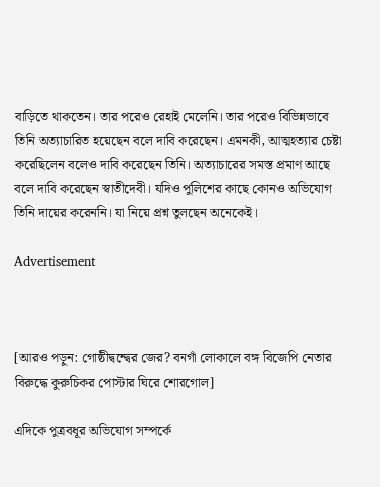বাড়িতে থাকতেন। তার পরেও রেহাই মেলেনি। তার পরেও বিভিন্নভাবে তিনি অত্যাচারিত হয়েছেন বলে দাবি করেছেন। এমনকী, আত্মহত্যার চেষ্টা করেছিলেন বলেও দাবি করেছেন তিনি। অত্যাচারের সমস্ত প্রমাণ আছে বলে দাবি করেছেন স্বাতীদেবী। যদিও পুলিশের কাছে কোনও অভিযোগ তিনি দায়ের করেননি। যা নিয়ে প্রশ্ন তুলছেন অনেকেই।

Advertisement



[আরও পড়ুন: গোষ্ঠীদ্বন্দ্বের জের? বনগাঁ লোকালে বঙ্গ বিজেপি নেতার বিরুদ্ধে কুরুচিকর পোস্টার ঘিরে শোরগোল]

এদিকে পুত্রবধূর অভিযোগ সম্পর্কে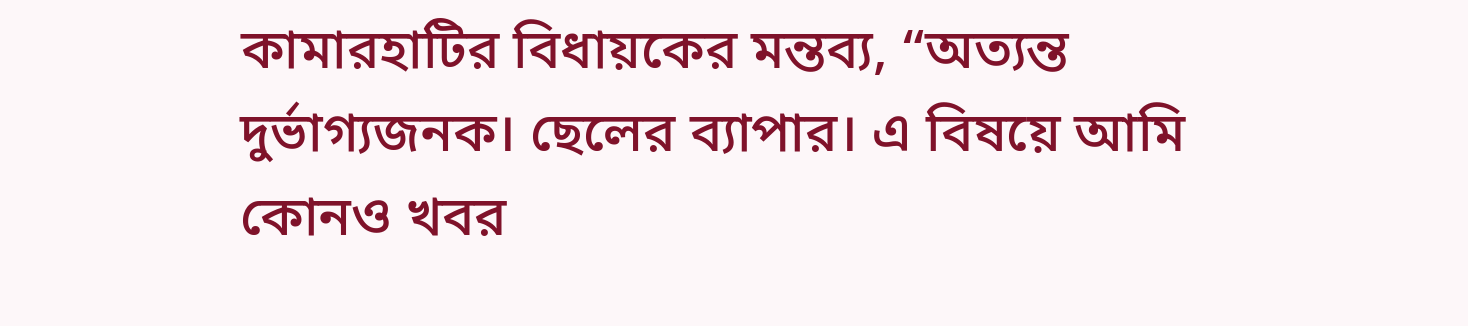কামারহাটির বিধায়কের মন্তব্য, “অত্যন্ত দুর্ভাগ্যজনক। ছেলের ব্যাপার। এ বিষয়ে আমি কোনও খবর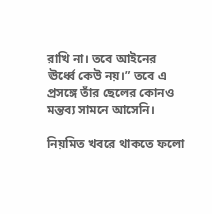রাখি না। তবে আইনের ঊর্ধ্বে কেউ নয়।” তবে এ প্রসঙ্গে তাঁর ছেলের কোনও মন্তব্য সামনে আসেনি।

নিয়মিত খবরে থাকতে ফলো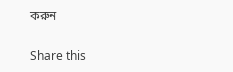করুন

Share this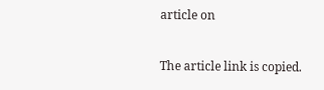article on

The article link is copied.